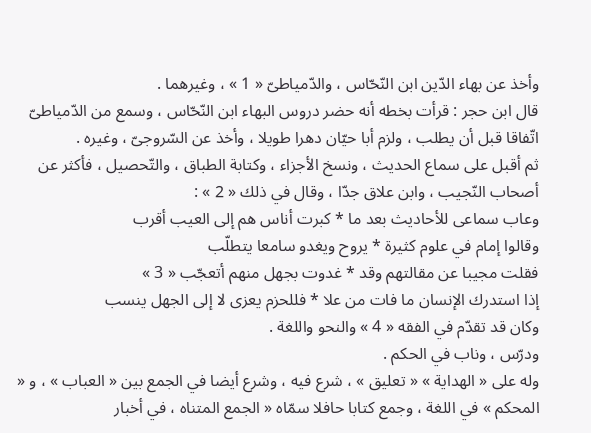وأخذ عن بهاء الدّين ابن النّحّاس ، والدّمياطىّ « 1 » ، وغيرهما .
قال ابن حجر : قرأت بخطه أنه حضر دروس البهاء ابن النّحّاس ، وسمع من الدّمياطىّ اتّفاقا قبل أن يطلب ، ولزم أبا حيّان دهرا طويلا ، وأخذ عن السّروجىّ ، وغيره .
ثم أقبل على سماع الحديث ، ونسخ الأجزاء ، وكتابة الطباق ، والتّحصيل ، فأكثر عن أصحاب النّجيب ، وابن علاق جدّا ، وقال في ذلك « 2 » :
وعاب سماعى للأحاديث بعد ما * كبرت أناس هم إلى العيب أقرب
وقالوا إمام في علوم كثيرة * يروح ويغدو سامعا يتطلّب
فقلت مجيبا عن مقالتهم وقد * غدوت بجهل منهم أتعجّب « 3 »
إذا استدرك الإنسان ما فات من علا * فللحزم يعزى لا إلى الجهل ينسب
وكان قد تقدّم في الفقه « 4 » والنحو واللغة .
ودرّس ، وناب في الحكم .
وله على « الهداية » « تعليق » ، شرع فيه ، وشرع أيضا في الجمع بين « العباب » ، و « المحكم » في اللغة ، وجمع كتابا حافلا سمّاه « الجمع المتناه ، في أخبار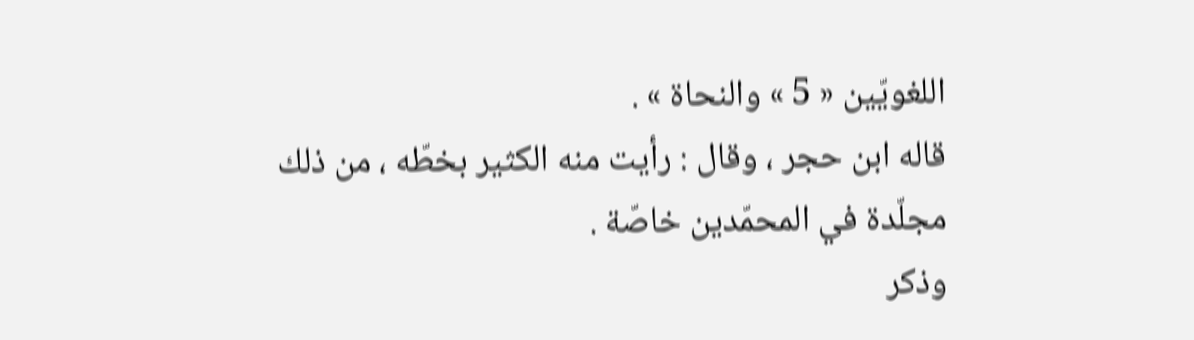اللغويّين « 5 » والنحاة » .
قاله ابن حجر ، وقال : رأيت منه الكثير بخطّه ، من ذلك مجلّدة في المحمّدين خاصّة .
وذكر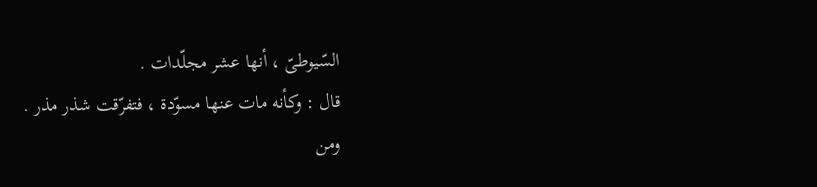السّيوطىّ ، أنها عشر مجلّدات .
قال : وكأنه مات عنها مسوّدة ، فتفرّقت شذر مذر .
ومن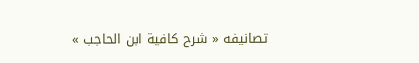تصانيفه « شرح كافية ابن الحاجب »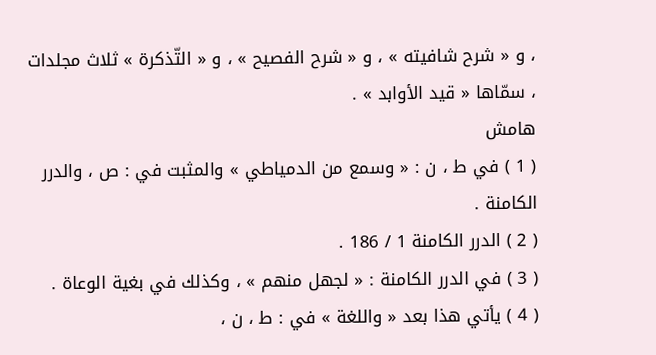، و « شرح شافيته » ، و « شرح الفصيح » ، و « التّذكرة » ثلاث مجلدات ، سمّاها « قيد الأوابد » .
هامش
( 1 ) في ط ، ن : « وسمع من الدمياطي » والمثبت في : ص ، والدرر الكامنة .
( 2 ) الدرر الكامنة 1 / 186 .
( 3 ) في الدرر الكامنة : « لجهل منهم » ، وكذلك في بغية الوعاة .
( 4 ) يأتي هذا بعد « واللغة » في : ط ، ن ،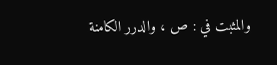والمثبت في : ص ، والدرر الكامنة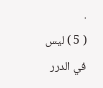.
( 5 ) ليس في الدرر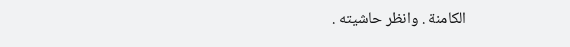الكامنة . وانظر حاشيته .